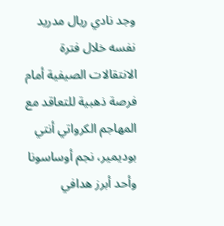وجد نادي ريال مدريد نفسه خلال فترة الانتقالات الصيفية أمام فرصة ذهبية للتعاقد مع المهاجم الكرواتي أنتي بوديمير، نجم أوساسونا وأحد أبرز هدافي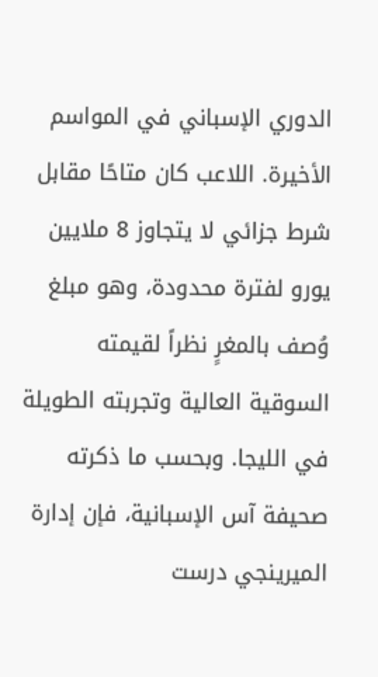الدوري الإسباني في المواسم الأخيرة. اللاعب كان متاحًا مقابل شرط جزائي لا يتجاوز 8 ملايين يورو لفترة محدودة، وهو مبلغ وُصف بالمغرٍ نظراً لقيمته السوقية العالية وتجربته الطويلة في الليجا. وبحسب ما ذكرته صحيفة آس الإسبانية، فإن إدارة الميرينجي درست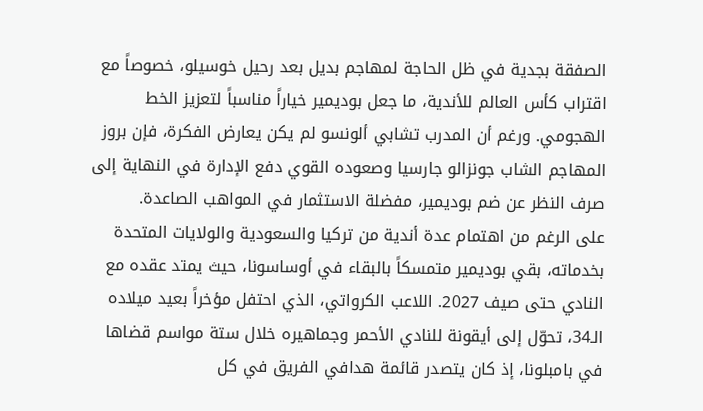الصفقة بجدية في ظل الحاجة لمهاجم بديل بعد رحيل خوسيلو، خصوصاً مع اقتراب كأس العالم للأندية، ما جعل بوديمير خياراً مناسباً لتعزيز الخط الهجومي. ورغم أن المدرب تشابي ألونسو لم يكن يعارض الفكرة، فإن بروز المهاجم الشاب جونزالو جارسيا وصعوده القوي دفع الإدارة في النهاية إلى صرف النظر عن ضم بوديمير، مفضلة الاستثمار في المواهب الصاعدة.
على الرغم من اهتمام عدة أندية من تركيا والسعودية والولايات المتحدة بخدماته، بقي بوديمير متمسكاً بالبقاء في أوساسونا، حيث يمتد عقده مع النادي حتى صيف 2027. اللاعب الكرواتي، الذي احتفل مؤخراً بعيد ميلاده الـ34، تحوّل إلى أيقونة للنادي الأحمر وجماهيره خلال ستة مواسم قضاها في بامبلونا، إذ كان يتصدر قائمة هدافي الفريق في كل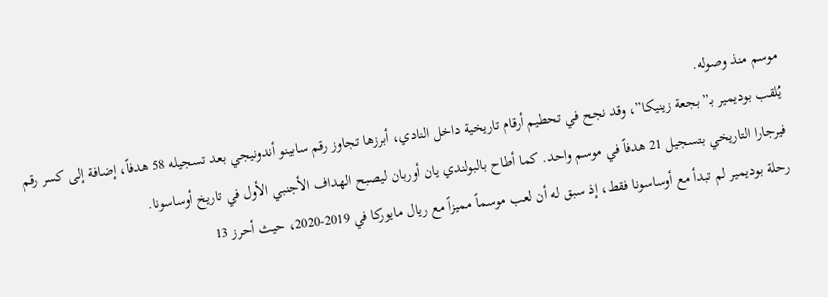موسم منذ وصوله.
يُلقب بوديمير بـ”بجعة زينيكا”، وقد نجح في تحطيم أرقام تاريخية داخل النادي، أبرزها تجاوز رقم سابينو أندونيجي بعد تسجيله 58 هدفاً، إضافة إلى كسر رقم فيرجارا التاريخي بتسجيل 21 هدفاً في موسم واحد. كما أطاح بالبولندي يان أوربان ليصبح الهداف الأجنبي الأول في تاريخ أوساسونا.
رحلة بوديمير لم تبدأ مع أوساسونا فقط، إذ سبق له أن لعب موسماً مميزاً مع ريال مايوركا في 2019-2020، حيث أحرز 13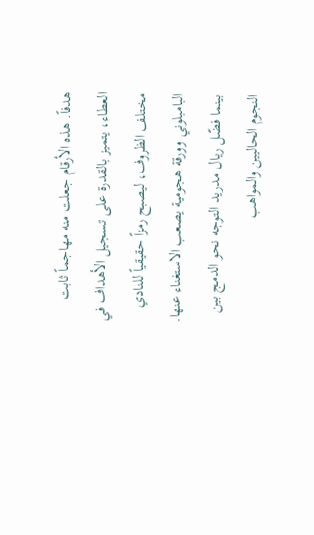هدفاً. هذه الأرقام جعلت منه مهاجماً ثابت العطاء، يتميز بالقدرة على تسجيل الأهداف في مختلف الظروف، ليصبح رمزاً حقيقياً للنادي البامبلوني وورقة هجومية يصعب الاستغناء عنها.
بينما فضّل ريال مدريد التوجه نحو الدمج بين النجوم الحاليين والمواهب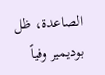الصاعدة، ظل بوديمير وفياً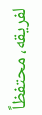لفريقه، محتفظاً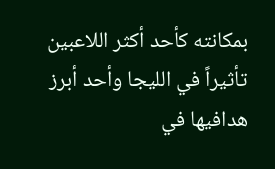بمكانته كأحد أكثر اللاعبين تأثيراً في الليجا وأحد أبرز هدافيها في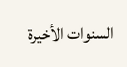السنوات الأخيرة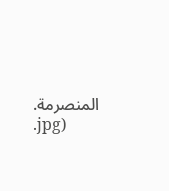المنصرمة.
.jpg)